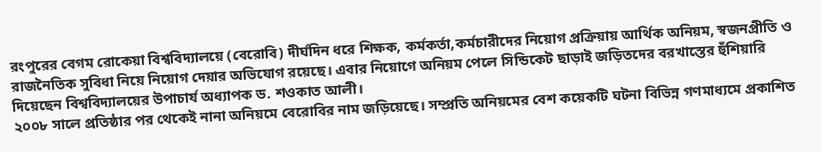রংপুরের বেগম রোকেয়া বিশ্ববিদ্যালয়ে (বেরোবি) দীর্ঘদিন ধরে শিক্ষক, কর্মকর্তা,কর্মচারীদের নিয়োগ প্রক্রিয়ায় আর্থিক অনিয়ম, স্বজনপ্রীতি ও রাজনৈতিক সুবিধা নিয়ে নিয়োগ দেয়ার অভিযোগ রয়েছে। এবার নিয়োগে অনিয়ম পেলে সিন্ডিকেট ছাড়াই জড়িতদের বরখাস্তের হুঁশিয়ারি দিয়েছেন বিশ্ববিদ্যালয়ের উপাচার্য অধ্যাপক ড. শওকাত আলী।
২০০৮ সালে প্রতিষ্ঠার পর থেকেই নানা অনিয়মে বেরোবির নাম জড়িয়েছে। সম্প্রতি অনিয়মের বেশ কয়েকটি ঘটনা বিভিন্ন গণমাধ্যমে প্রকাশিত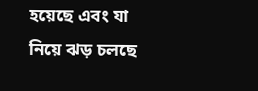হয়েছে এবং যা নিয়ে ঝড় চলছে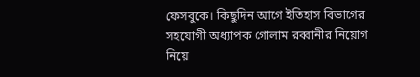ফেসবুকে। কিছুদিন আগে ইতিহাস বিভাগের সহযোগী অধ্যাপক গোলাম রব্বানীর নিয়োগ নিয়ে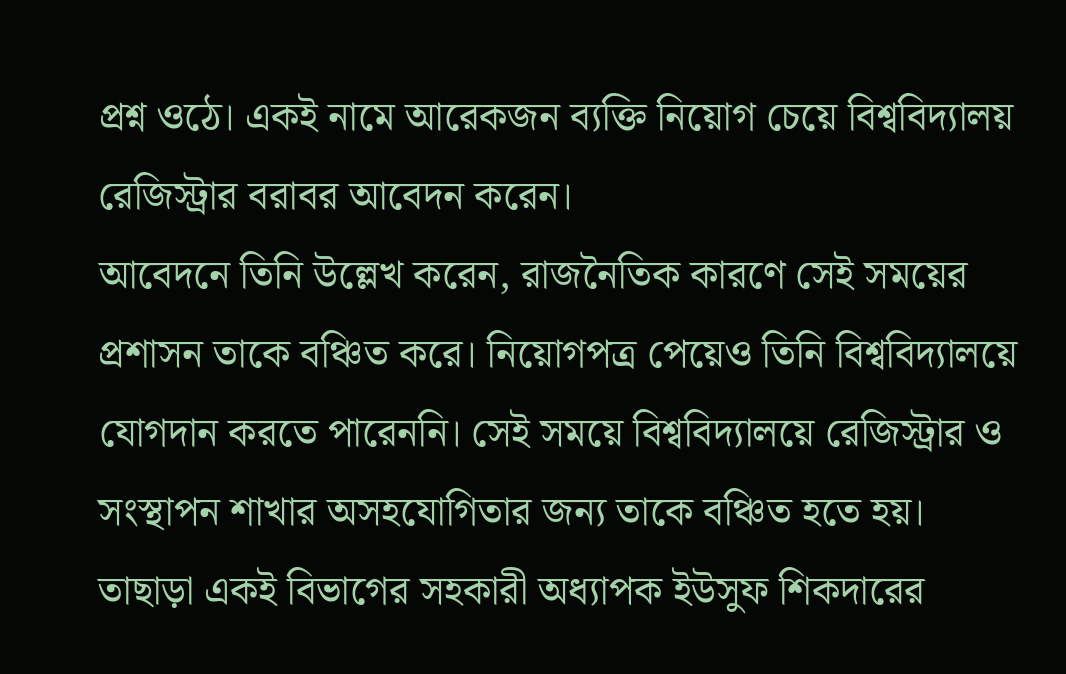প্রশ্ন ওঠে। একই নামে আরেকজন ব্যক্তি নিয়োগ চেয়ে বিশ্ববিদ্যালয় রেজিস্ট্রার বরাবর আবেদন করেন।
আবেদনে তিনি উল্লেখ করেন, রাজনৈতিক কারণে সেই সময়ের প্রশাসন তাকে বঞ্চিত করে। নিয়োগপত্র পেয়েও তিনি বিশ্ববিদ্যালয়ে যোগদান করতে পারেননি। সেই সময়ে বিশ্ববিদ্যালয়ে রেজিস্ট্রার ও সংস্থাপন শাখার অসহযোগিতার জন্য তাকে বঞ্চিত হতে হয়।
তাছাড়া একই বিভাগের সহকারী অধ্যাপক ইউসুফ শিকদারের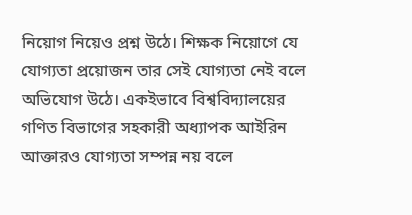নিয়োগ নিয়েও প্রশ্ন উঠে। শিক্ষক নিয়োগে যে যোগ্যতা প্রয়োজন তার সেই যোগ্যতা নেই বলে অভিযোগ উঠে। একইভাবে বিশ্ববিদ্যালয়ের গণিত বিভাগের সহকারী অধ্যাপক আইরিন আক্তারও যোগ্যতা সম্পন্ন নয় বলে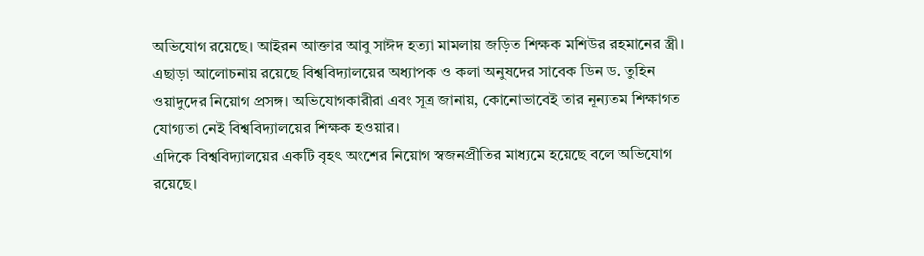অভিযোগ রয়েছে। আইরন আক্তার আবু সাঈদ হত্যা মামলায় জড়িত শিক্ষক মশিউর রহমানের স্ত্রী।
এছাড়া আলোচনায় রয়েছে বিশ্ববিদ্যালয়ের অধ্যাপক ও কলা অনুষদের সাবেক ডিন ড. তুহিন ওয়াদুদের নিয়োগ প্রসঙ্গ। অভিযোগকারীরা এবং সূত্র জানায়, কোনোভাবেই তার নূন্যতম শিক্ষাগত যোগ্যতা নেই বিশ্ববিদ্যালয়ের শিক্ষক হওয়ার।
এদিকে বিশ্ববিদ্যালয়ের একটি বৃহৎ অংশের নিয়োগ স্বজনপ্রীতির মাধ্যমে হয়েছে বলে অভিযোগ রয়েছে।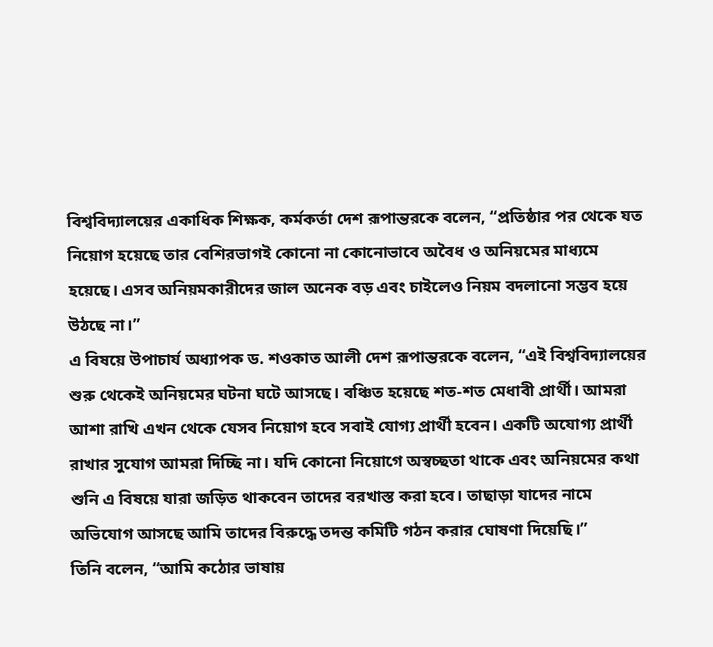বিশ্ববিদ্যালয়ের একাধিক শিক্ষক, কর্মকর্তা দেশ রূপান্তরকে বলেন, “প্রতিষ্ঠার পর থেকে যত নিয়োগ হয়েছে তার বেশিরভাগই কোনো না কোনোভাবে অবৈধ ও অনিয়মের মাধ্যমে হয়েছে। এসব অনিয়মকারীদের জাল অনেক বড় এবং চাইলেও নিয়ম বদলানো সম্ভব হয়ে উঠছে না।”
এ বিষয়ে উপাচার্য অধ্যাপক ড. শওকাত আলী দেশ রূপান্তরকে বলেন, “এই বিশ্ববিদ্যালয়ের শুরু থেকেই অনিয়মের ঘটনা ঘটে আসছে। বঞ্চিত হয়েছে শত-শত মেধাবী প্রার্থী। আমরা আশা রাখি এখন থেকে যেসব নিয়োগ হবে সবাই যোগ্য প্রার্থী হবেন। একটি অযোগ্য প্রার্থী রাখার সুযোগ আমরা দিচ্ছি না। যদি কোনো নিয়োগে অস্বচ্ছতা থাকে এবং অনিয়মের কথা শুনি এ বিষয়ে যারা জড়িত থাকবেন তাদের বরখাস্ত করা হবে। তাছাড়া যাদের নামে অভিযোগ আসছে আমি তাদের বিরুদ্ধে তদন্ত কমিটি গঠন করার ঘোষণা দিয়েছি।”
তিনি বলেন, “আমি কঠোর ভাষায়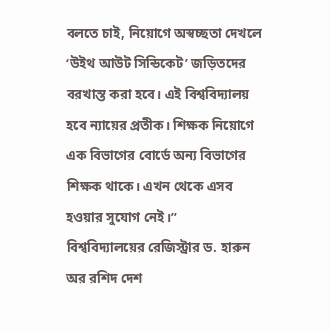বলতে চাই, নিয়োগে অস্বচ্ছতা দেখলে ‘উইথ আউট সিন্ডিকেট’ জড়িতদের বরখাস্ত করা হবে। এই বিশ্ববিদ্যালয় হবে ন্যায়ের প্রতীক। শিক্ষক নিয়োগে এক বিভাগের বোর্ডে অন্য বিভাগের শিক্ষক থাকে। এখন থেকে এসব হওয়ার সুযোগ নেই।”
বিশ্ববিদ্যালয়ের রেজিস্ট্রার ড. হারুন অর রশিদ দেশ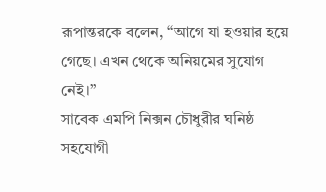রূপান্তরকে বলেন, ‘‘আগে যা হওয়ার হয়ে গেছে। এখন থেকে অনিয়মের সুযোগ নেই।’’
সাবেক এমপি নিক্সন চৌধুরীর ঘনিষ্ঠ সহযোগী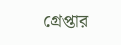গ্রেপ্তার